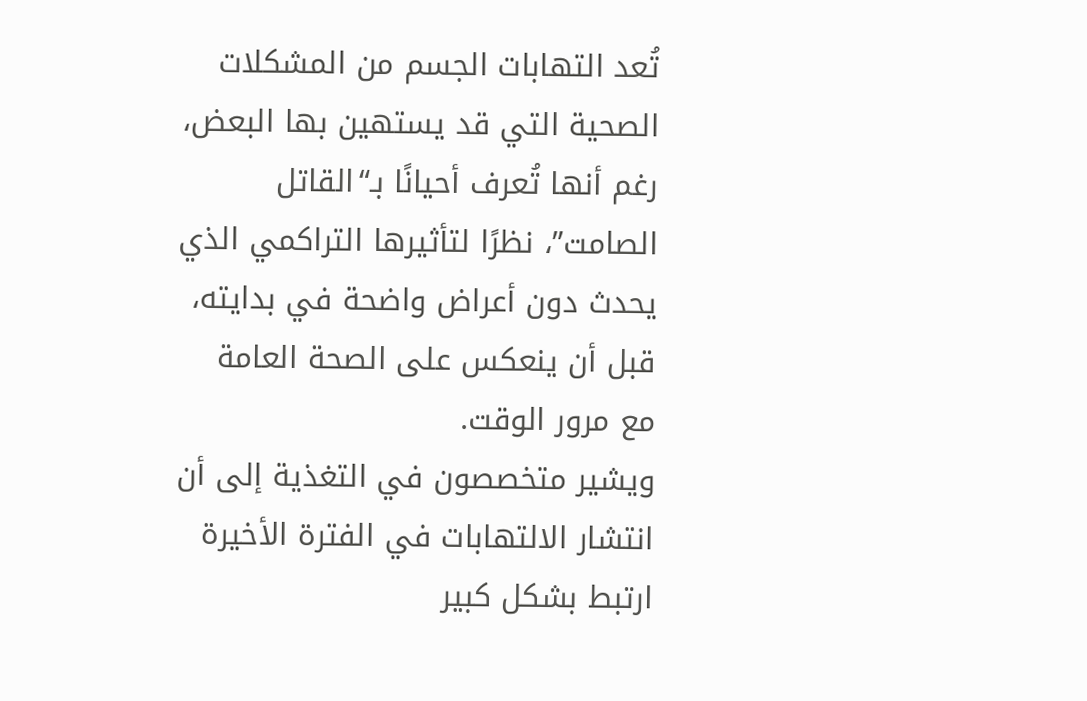تُعد التهابات الجسم من المشكلات الصحية التي قد يستهين بها البعض، رغم أنها تُعرف أحيانًا بـ“القاتل الصامت”، نظرًا لتأثيرها التراكمي الذي يحدث دون أعراض واضحة في بدايته، قبل أن ينعكس على الصحة العامة مع مرور الوقت.
ويشير متخصصون في التغذية إلى أن انتشار الالتهابات في الفترة الأخيرة ارتبط بشكل كبير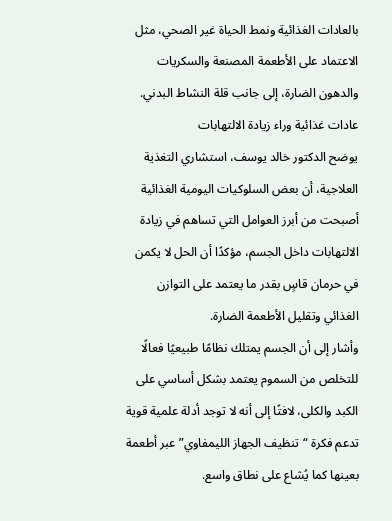بالعادات الغذائية ونمط الحياة غير الصحي، مثل الاعتماد على الأطعمة المصنعة والسكريات والدهون الضارة، إلى جانب قلة النشاط البدني.
عادات غذائية وراء زيادة الالتهابات
يوضح الدكتور خالد يوسف، استشاري التغذية العلاجية، أن بعض السلوكيات اليومية الغذائية أصبحت من أبرز العوامل التي تساهم في زيادة الالتهابات داخل الجسم، مؤكدًا أن الحل لا يكمن في حرمان قاسٍ بقدر ما يعتمد على التوازن الغذائي وتقليل الأطعمة الضارة.
وأشار إلى أن الجسم يمتلك نظامًا طبيعيًا فعالًا للتخلص من السموم يعتمد بشكل أساسي على الكبد والكلى، لافتًا إلى أنه لا توجد أدلة علمية قوية تدعم فكرة “تنظيف الجهاز الليمفاوي” عبر أطعمة بعينها كما يُشاع على نطاق واسع.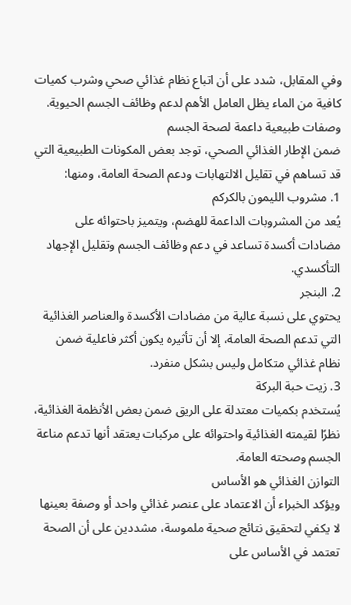وفي المقابل، شدد على أن اتباع نظام غذائي صحي وشرب كميات كافية من الماء يظل العامل الأهم لدعم وظائف الجسم الحيوية.
وصفات طبيعية داعمة لصحة الجسم
ضمن الإطار الغذائي الصحي، توجد بعض المكونات الطبيعية التي قد تساهم في تقليل الالتهابات ودعم الصحة العامة، ومنها:
1. مشروب الليمون بالكركم
يُعد من المشروبات الداعمة للهضم، ويتميز باحتوائه على مضادات أكسدة تساعد في دعم وظائف الجسم وتقليل الإجهاد التأكسدي.
2. البنجر
يحتوي على نسبة عالية من مضادات الأكسدة والعناصر الغذائية التي تدعم الصحة العامة، إلا أن تأثيره يكون أكثر فاعلية ضمن نظام غذائي متكامل وليس بشكل منفرد.
3. زيت حبة البركة
يُستخدم بكميات معتدلة على الريق ضمن بعض الأنظمة الغذائية، نظرًا لقيمته الغذائية واحتوائه على مركبات يعتقد أنها تدعم مناعة الجسم وصحته العامة.
التوازن الغذائي هو الأساس
ويؤكد الخبراء أن الاعتماد على عنصر غذائي واحد أو وصفة بعينها لا يكفي لتحقيق نتائج صحية ملموسة، مشددين على أن الصحة تعتمد في الأساس على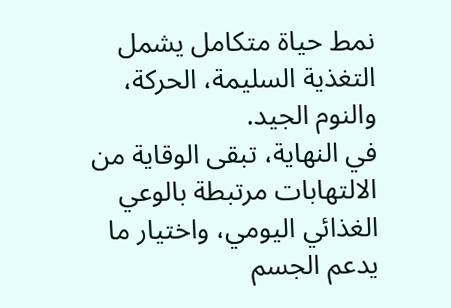نمط حياة متكامل يشمل التغذية السليمة، الحركة، والنوم الجيد.
في النهاية، تبقى الوقاية من الالتهابات مرتبطة بالوعي الغذائي اليومي، واختيار ما يدعم الجسم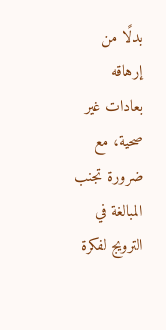بدلًا من إرهاقه بعادات غير صحية، مع ضرورة تجنب المبالغة في الترويج لفكرة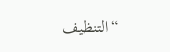“التنظيف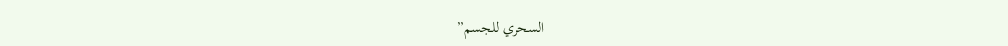السحري للجسم”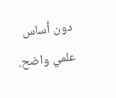دون أساس علمي واضح.